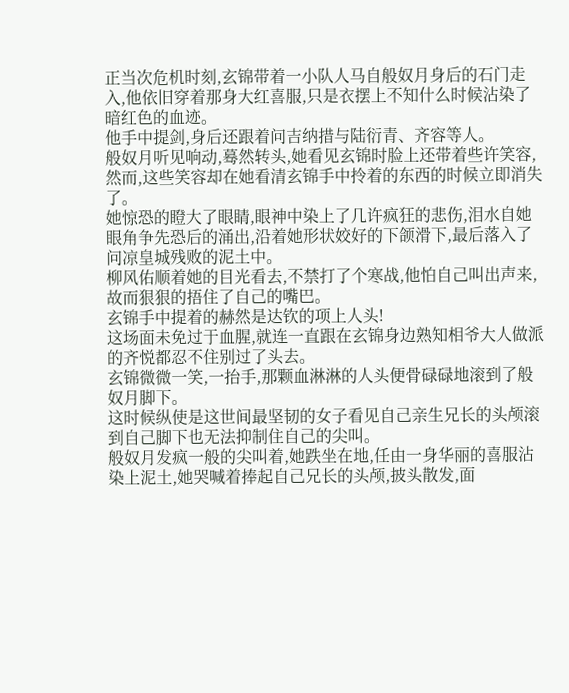正当次危机时刻,玄锦带着一小队人马自般奴月身后的石门走入,他依旧穿着那身大红喜服,只是衣摆上不知什么时候沾染了暗红色的血迹。
他手中提剑,身后还跟着问吉纳措与陆衍青、齐容等人。
般奴月听见响动,蓦然转头,她看见玄锦时脸上还带着些许笑容,然而,这些笑容却在她看清玄锦手中拎着的东西的时候立即消失了。
她惊恐的瞪大了眼睛,眼神中染上了几许疯狂的悲伤,泪水自她眼角争先恐后的涌出,沿着她形状姣好的下颌滑下,最后落入了问凉皇城残败的泥土中。
柳风佑顺着她的目光看去,不禁打了个寒战,他怕自己叫出声来,故而狠狠的捂住了自己的嘴巴。
玄锦手中提着的赫然是达钦的项上人头!
这场面未免过于血腥,就连一直跟在玄锦身边熟知相爷大人做派的齐悦都忍不住别过了头去。
玄锦微微一笑,一抬手,那颗血淋淋的人头便骨碌碌地滚到了般奴月脚下。
这时候纵使是这世间最坚韧的女子看见自己亲生兄长的头颅滚到自己脚下也无法抑制住自己的尖叫。
般奴月发疯一般的尖叫着,她跌坐在地,任由一身华丽的喜服沾染上泥土,她哭喊着捧起自己兄长的头颅,披头散发,面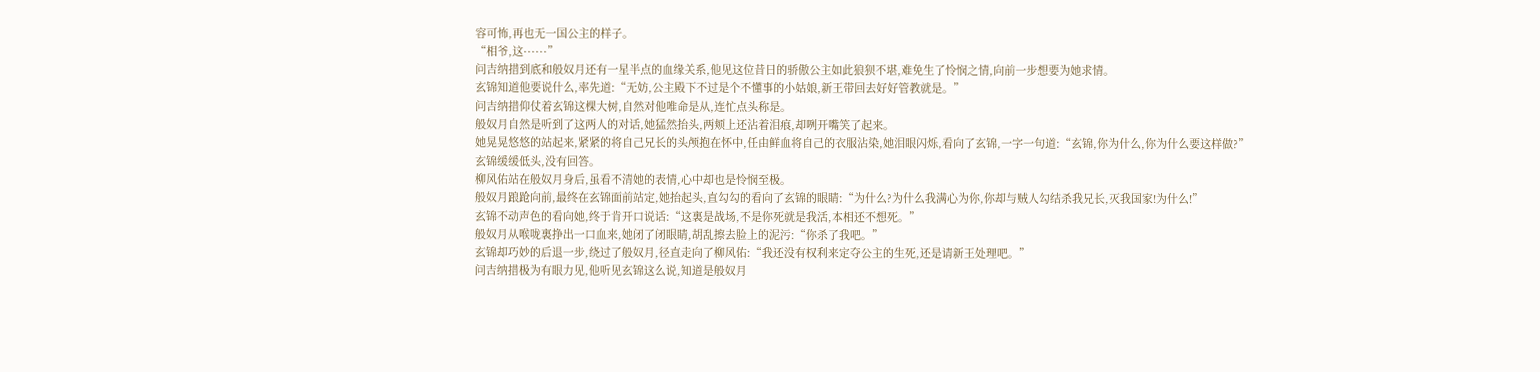容可怖,再也无一国公主的样子。
“相爷,这······”
问吉纳措到底和般奴月还有一星半点的血缘关系,他见这位昔日的骄傲公主如此狼狈不堪,难免生了怜悯之情,向前一步想要为她求情。
玄锦知道他要说什么,率先道:“无妨,公主殿下不过是个不懂事的小姑娘,新王带回去好好管教就是。”
问吉纳措仰仗着玄锦这棵大树,自然对他唯命是从,连忙点头称是。
般奴月自然是听到了这两人的对话,她猛然抬头,两颊上还沾着泪痕,却咧开嘴笑了起来。
她晃晃悠悠的站起来,紧紧的将自己兄长的头颅抱在怀中,任由鲜血将自己的衣服沾染,她泪眼闪烁,看向了玄锦,一字一句道:“玄锦,你为什么,你为什么要这样做?”
玄锦缓缓低头,没有回答。
柳风佑站在般奴月身后,虽看不清她的表情,心中却也是怜悯至极。
般奴月踉跄向前,最终在玄锦面前站定,她抬起头,直勾勾的看向了玄锦的眼睛:“为什么?为什么我满心为你,你却与贼人勾结杀我兄长,灭我国家!为什么!”
玄锦不动声色的看向她,终于肯开口说话:“这裏是战场,不是你死就是我活,本相还不想死。”
般奴月从喉咙裏挣出一口血来,她闭了闭眼睛,胡乱擦去脸上的泥污:“你杀了我吧。”
玄锦却巧妙的后退一步,绕过了般奴月,径直走向了柳风佑:“我还没有权利来定夺公主的生死,还是请新王处理吧。”
问吉纳措极为有眼力见,他听见玄锦这么说,知道是般奴月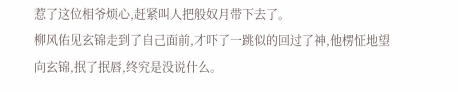惹了这位相爷烦心,赶紧叫人把般奴月带下去了。
柳风佑见玄锦走到了自己面前,才吓了一跳似的回过了神,他楞怔地望向玄锦,抿了抿唇,终究是没说什么。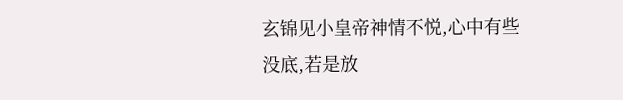玄锦见小皇帝神情不悦,心中有些没底,若是放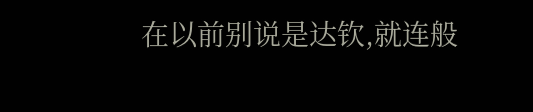在以前别说是达钦,就连般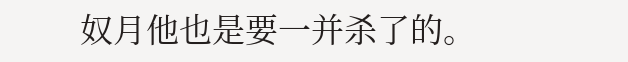奴月他也是要一并杀了的。